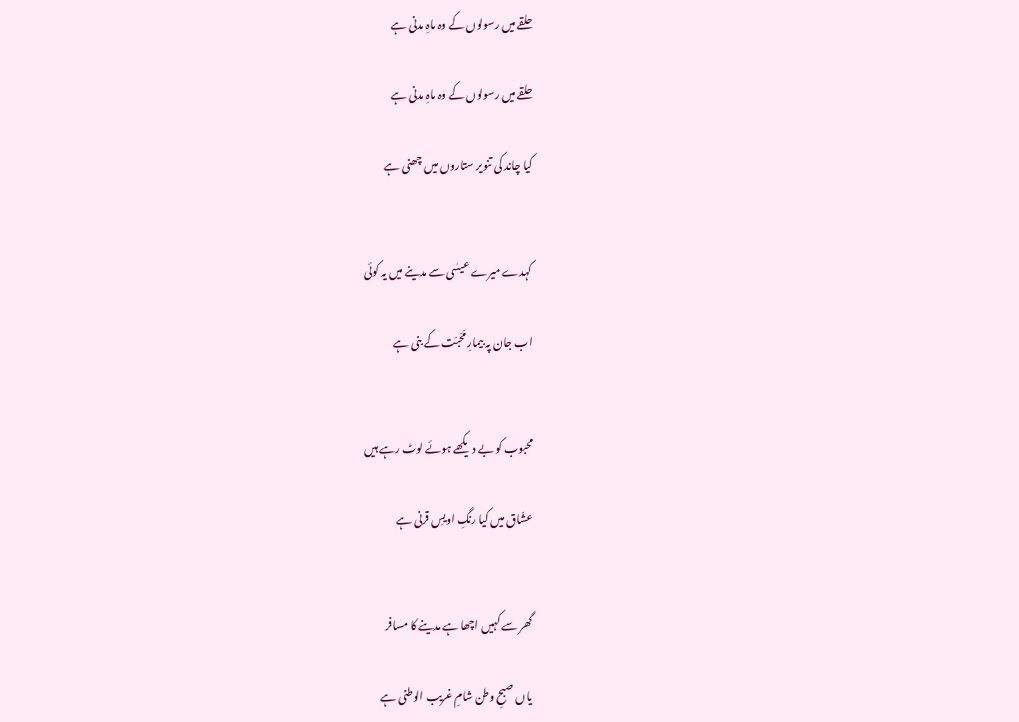حلقے میں رسولوں کے وہ ماہِ مدنی ہے

حلقے میں رسولوں کے وہ ماہِ مدنی ہے

کیا چاند کی تنویر ستاروں میں چھنی ہے


کہدے میرے عیسٰی سے مدینے میں یہ کوئی

اب جان پہ بیمارِ مَحَبّت کے بنی ہے


محبوب کو بے دیکھے ہوئے لوٹ رہے ہیں

عشّاق میں کیا رنگِ اویسِ قرنی ہے


گھر سے کہیں اچھا ہے مدینے کا مسافر

یاں صبحِ وطن شامِ غریب الوطنی ہے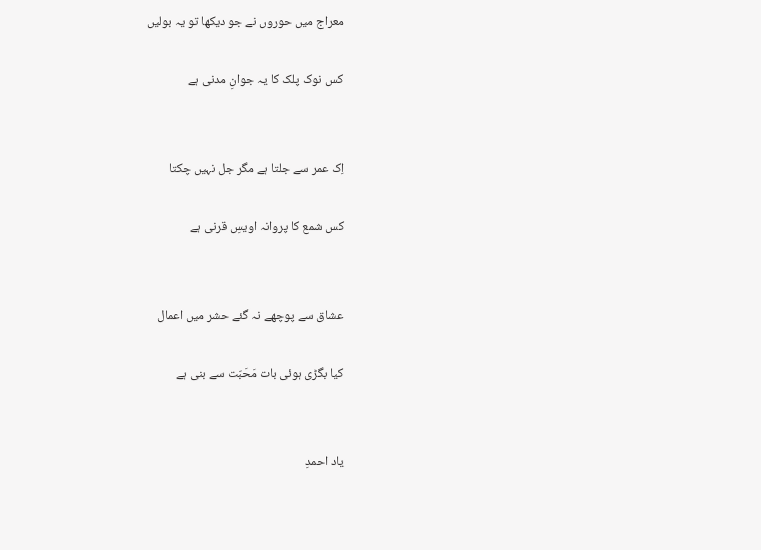معراج میں حوروں نے جو دیکھا تو یہ بولیں

کس نوک پلک کا یہ جوانِ مدنی ہے


اِک عمر سے جلتا ہے مگر جل نہیں چکتا

کس شمع کا پروانہ اویسِ قرنی ہے


عشاق سے پوچھے نہ گئے حشر میں اعمال

کیا بگڑی ہوئی بات مَحَبّت سے بنی ہے


یاد احمدِ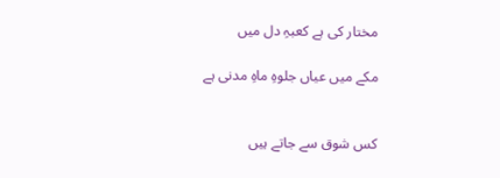مختار کی ہے کعبہِ دل میں

مکے میں عیاں جلوہِ ماہِ مدنی ہے


کس شوق سے جاتے ہیں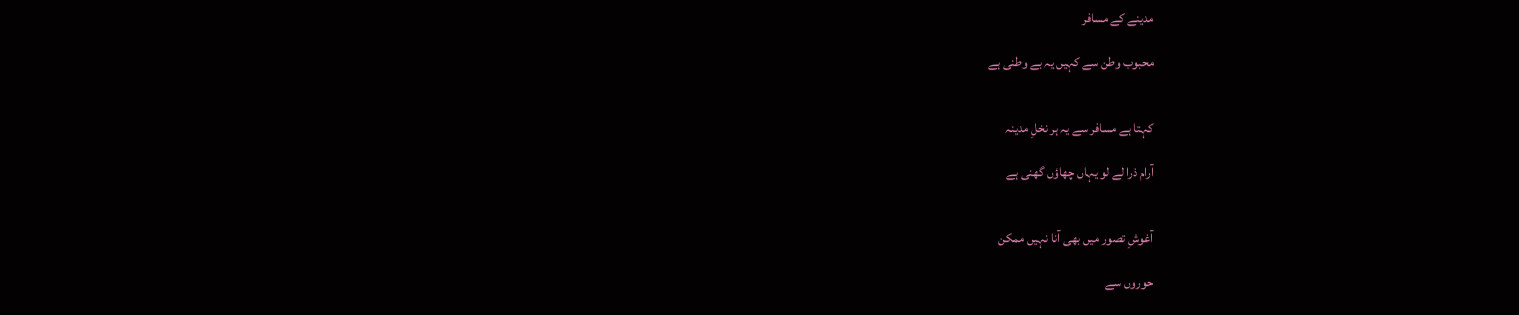مدینے کے مسافر

محبوب وطن سے کہیں یہ بے وطنی ہے


کہتا ہے مسافر سے یہ ہر نخلِ مدینہ

آرام ذرا لے لو یہاں چھاؤں گھنی ہے


آغوشِ تصور میں بھی آنا نہیں ممکن

حوروں سے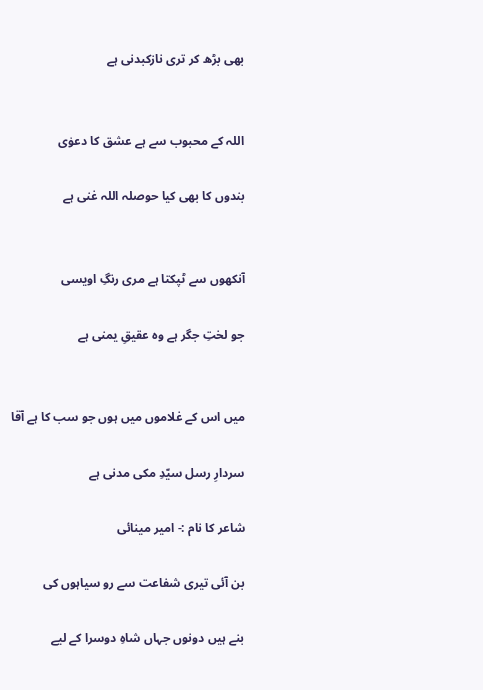بھی بڑھ کر تری نازکبدنی ہے


اللہ کے محبوب سے ہے عشق کا دعوٰی

بندوں کا بھی کیا حوصلہ اللہ غنی ہے


آنکھوں سے ٹپکتا ہے مری رنگِ اویسی

جو لختِ جگر ہے وہ عقیقِ یمنی ہے


میں اس کے غلاموں میں ہوں جو سب کا ہے آقا

سردارِ رسل سیّدِ مکی مدنی ہے

شاعر کا نام :- امیر مینائی

بن آئی تیری شفاعت سے رو سیاہوں کی

بنے ہیں دونوں جہاں شاہِ دوسرا کے لیے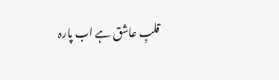قلبِ عاشق ہے اب پارہ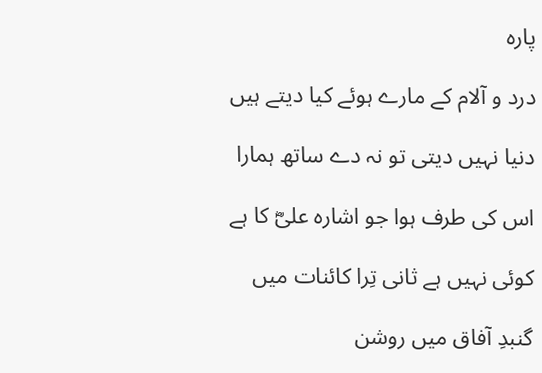پارہ

درد و آلام کے مارے ہوئے کیا دیتے ہیں

دنیا نہیں دیتی تو نہ دے ساتھ ہمارا

اس کی طرف ہوا جو اشارہ علیؓ کا ہے

کوئی نہیں ہے ثانی تِرا کائنات میں

گنبدِ آفاق میں روشن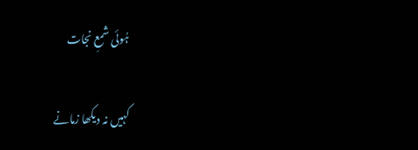ہُوئی شمعِ نجات

کہیں نہ دیکھا زمانے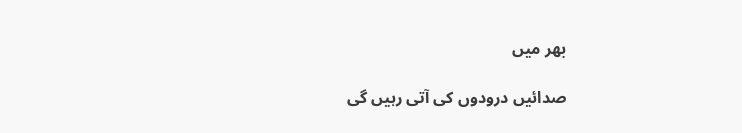بھر میں

صدائیں درودوں کی آتی رہیں گی